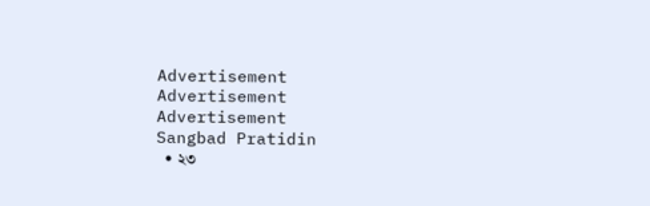Advertisement
Advertisement
Advertisement
Sangbad Pratidin
  • ২৩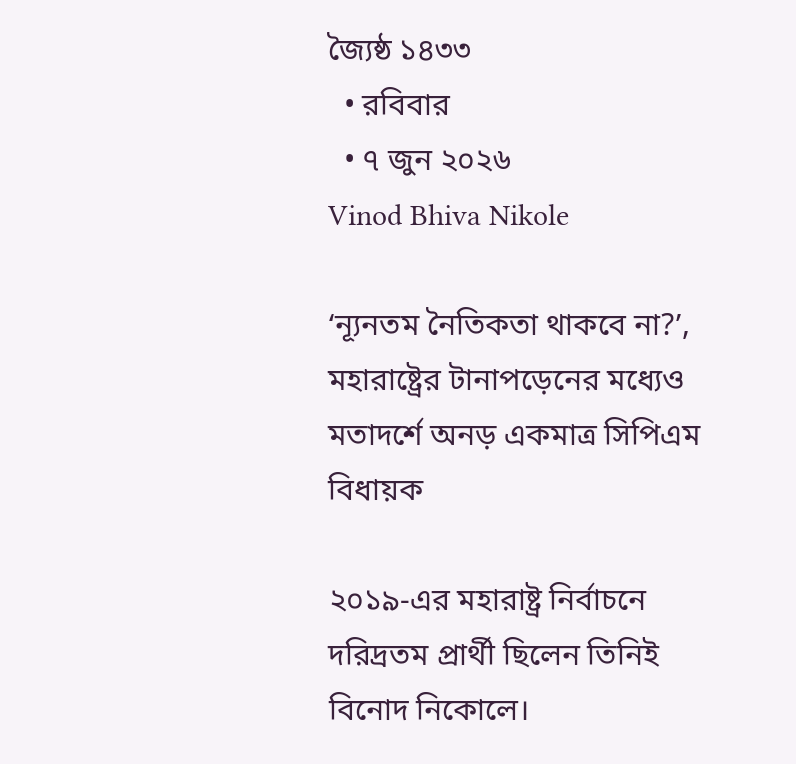জ্যৈষ্ঠ ১৪৩৩
  • রবিবার
  • ৭ জুন ২০২৬
Vinod Bhiva Nikole

‘ন্যূনতম নৈতিকতা থাকবে না?’, মহারাষ্ট্রের টানাপড়েনের মধ্যেও মতাদর্শে অনড় একমাত্র সিপিএম বিধায়ক

২০১৯-এর মহারাষ্ট্র নির্বাচনে দরিদ্রতম প্রার্থী ছিলেন তিনিই বিনোদ নিকোলে।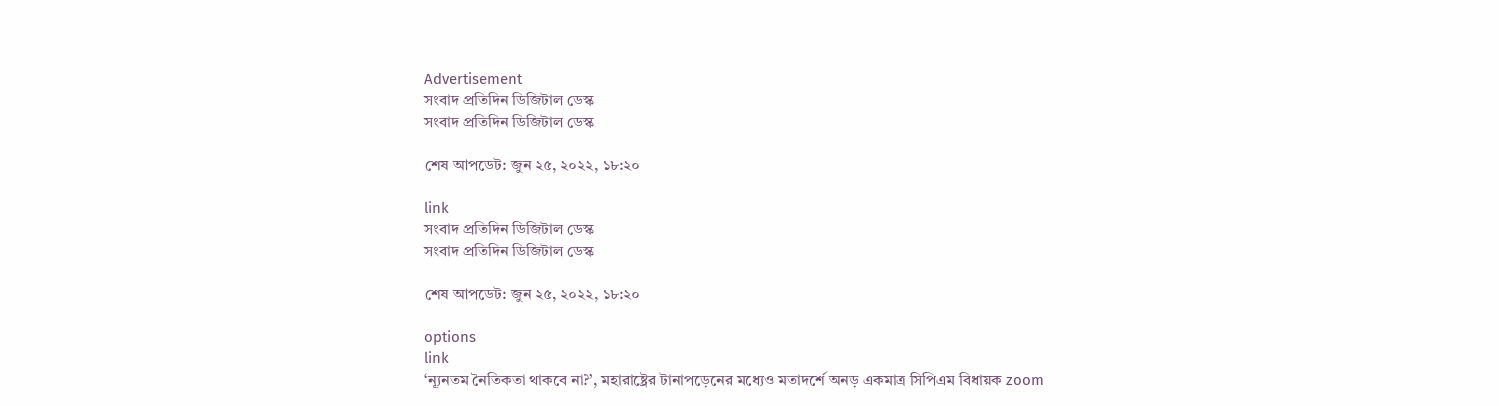Advertisement
সংবাদ প্রতিদিন ডিজিটাল ডেস্ক
সংবাদ প্রতিদিন ডিজিটাল ডেস্ক

শেষ আপডেট: জুন ২৫, ২০২২, ১৮:২০

link
সংবাদ প্রতিদিন ডিজিটাল ডেস্ক
সংবাদ প্রতিদিন ডিজিটাল ডেস্ক

শেষ আপডেট: জুন ২৫, ২০২২, ১৮:২০

options
link
‘ন্যূনতম নৈতিকতা থাকবে না?’, মহারাষ্ট্রের টানাপড়েনের মধ্যেও মতাদর্শে অনড় একমাত্র সিপিএম বিধায়ক zoom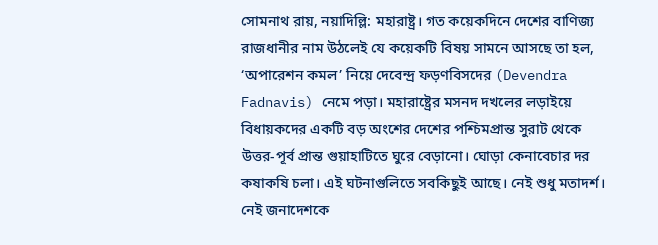সোমনাথ রায়, নয়াদিল্লি: মহারাষ্ট্র। গত কয়েকদিনে দেশের বাণিজ্য রাজধানীর নাম উঠলেই যে কয়েকটি বিষয় সামনে আসছে তা হল, ‘অপারেশন কমল’ নিয়ে দেবেন্দ্র ফড়ণবিসদের (Devendra Fadnavis) নেমে পড়া। মহারাষ্ট্রের মসনদ দখলের লড়াইয়ে বিধায়কদের একটি বড় অংশের দেশের পশ্চিমপ্রান্ত সুরাট থেকে উত্তর-পূর্ব প্রান্ত গুয়াহাটিতে ঘুরে বেড়ানো। ঘোড়া কেনাবেচার দর কষাকষি চলা। এই ঘটনাগুলিতে সবকিছুই আছে। নেই শুধু মতাদর্শ। নেই জনাদেশকে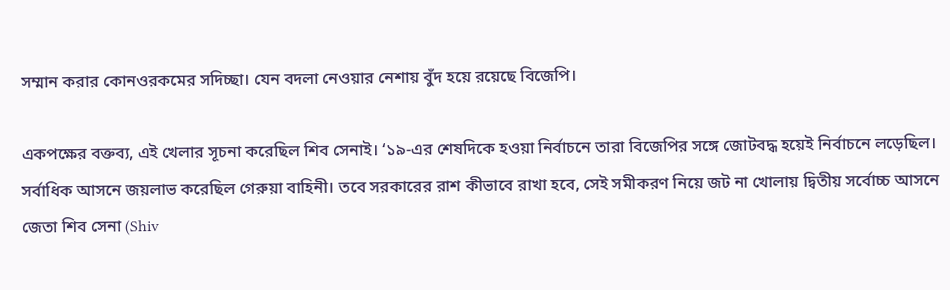সম্মান করার কোনওরকমের সদিচ্ছা। যেন বদলা নেওয়ার নেশায় বুঁদ হয়ে রয়েছে বিজেপি।

একপক্ষের বক্তব্য, এই খেলার সূচনা করেছিল শিব সেনাই। ‘১৯-এর শেষদিকে হওয়া নির্বাচনে তারা বিজেপির সঙ্গে জোটবদ্ধ হয়েই নির্বাচনে লড়েছিল। সর্বাধিক আসনে জয়লাভ করেছিল গেরুয়া বাহিনী। তবে সরকারের রাশ কীভাবে রাখা হবে, সেই সমীকরণ নিয়ে জট না খোলায় দ্বিতীয় সর্বোচ্চ আসনে জেতা শিব সেনা (Shiv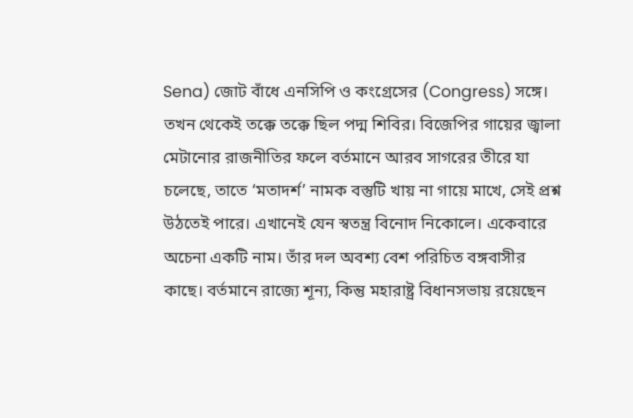Sena) জোট বাঁধে এনসিপি ও কংগ্রেসের (Congress) সঙ্গে। তখন থেকেই তক্কে তক্কে ছিল পদ্ম শিবির। বিজেপির গায়ের জ্বালা মেটানোর রাজনীতির ফলে বর্তমানে আরব সাগরের তীরে যা চলেছে, তাতে ‘মতাদর্শ’ নামক বস্তুটি খায় না গায়ে মাখে, সেই প্রশ্ন উঠতেই পারে। এখানেই যেন স্বতন্ত্র বিনোদ নিকোলে। একেবারে অচেনা একটি নাম। তাঁর দল অবশ্য বেশ পরিচিত বঙ্গবাসীর কাছে। বর্তমানে রাজ্যে শূন্য, কিন্তু মহারাষ্ট্র বিধানসভায় রয়েছেন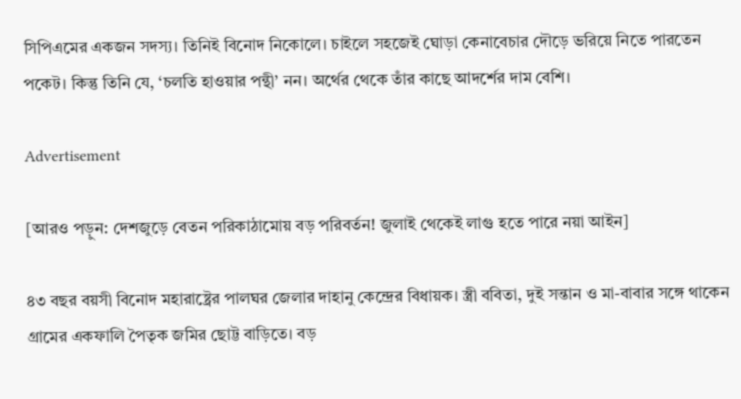সিপিএমের একজন সদস্য। তিনিই বিনোদ নিকোলে। চাইলে সহজেই ঘোড়া কেনাবেচার দৌড়ে ভরিয়ে নিতে পারতেন পকেট। কিন্তু তিনি যে, ‘চলতি হাওয়ার পন্থী’ নন। অর্থের থেকে তাঁর কাছে আদর্শের দাম বেশি।

Advertisement

[আরও পড়ুন: দেশজুড়ে বেতন পরিকাঠামোয় বড় পরিবর্তন! জুলাই থেকেই লাগু হতে পারে নয়া আইন]

৪৩ বছর বয়সী বিনোদ মহারাষ্ট্রের পালঘর জেলার দাহানু কেন্দ্রের বিধায়ক। স্ত্রী ববিতা, দুই সন্তান ও মা-বাবার সঙ্গে থাকেন গ্রামের একফালি পৈতৃক জমির ছোট্ট বাড়িতে। বড়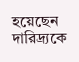হয়েছেন দারিদ্র্যকে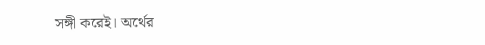সঙ্গী করেই। অর্থের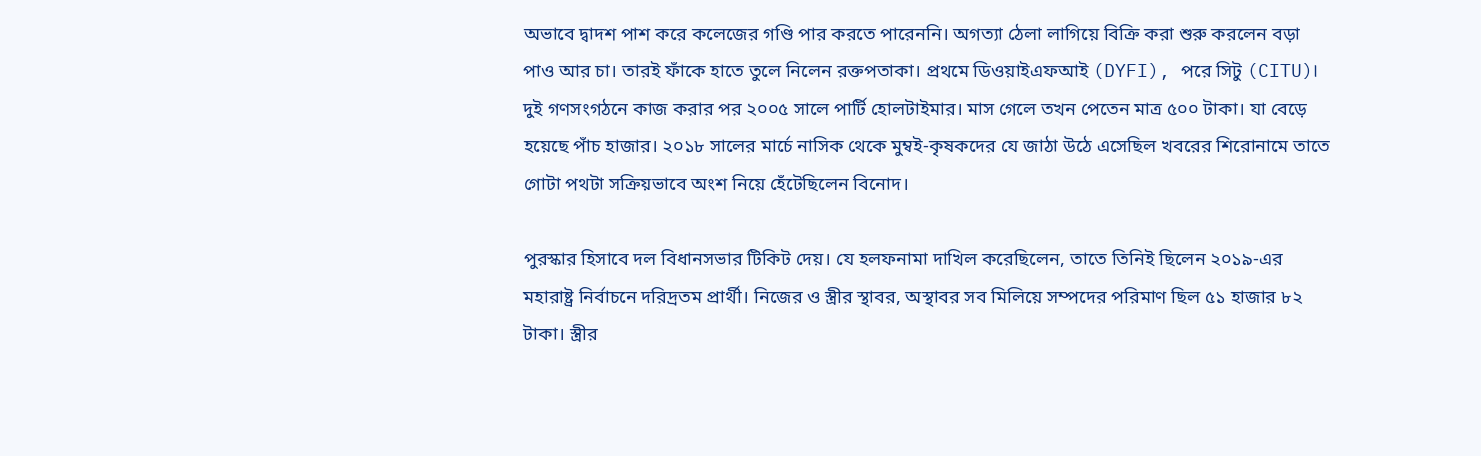অভাবে দ্বাদশ পাশ করে কলেজের গণ্ডি পার করতে পারেননি। অগত্যা ঠেলা লাগিয়ে বিক্রি করা শুরু করলেন বড়া পাও আর চা। তারই ফাঁকে হাতে তুলে নিলেন রক্তপতাকা। প্রথমে ডিওয়াইএফআই (DYFI), পরে সিটু (CITU)। দুই গণসংগঠনে কাজ করার পর ২০০৫ সালে পার্টি হোলটাইমার। মাস গেলে তখন পেতেন মাত্র ৫০০ টাকা। যা বেড়ে হয়েছে পাঁচ হাজার। ২০১৮ সালের মার্চে নাসিক থেকে মুম্বই-কৃষকদের যে জাঠা উঠে এসেছিল খবরের শিরোনামে তাতে গোটা পথটা সক্রিয়ভাবে অংশ নিয়ে হেঁটেছিলেন বিনোদ।

পুরস্কার হিসাবে দল বিধানসভার টিকিট দেয়। যে হলফনামা দাখিল করেছিলেন, তাতে তিনিই ছিলেন ২০১৯-এর মহারাষ্ট্র নির্বাচনে দরিদ্রতম প্রার্থী। নিজের ও স্ত্রীর স্থাবর, অস্থাবর সব মিলিয়ে সম্পদের পরিমাণ ছিল ৫১ হাজার ৮২ টাকা। স্ত্রীর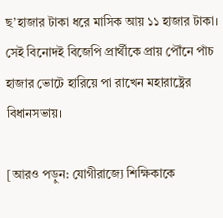ছ’হাজার টাকা ধরে মাসিক আয় ১১ হাজার টাকা। সেই বিনোদই বিজেপি প্রার্থীকে প্রায় পৌঁনে পাঁচ হাজার ভোটে হারিয়ে পা রাখেন মহারাষ্ট্রের বিধানসভায়।

[আরও পড়ুন: যোগীরাজ্যে শিক্ষিকাকে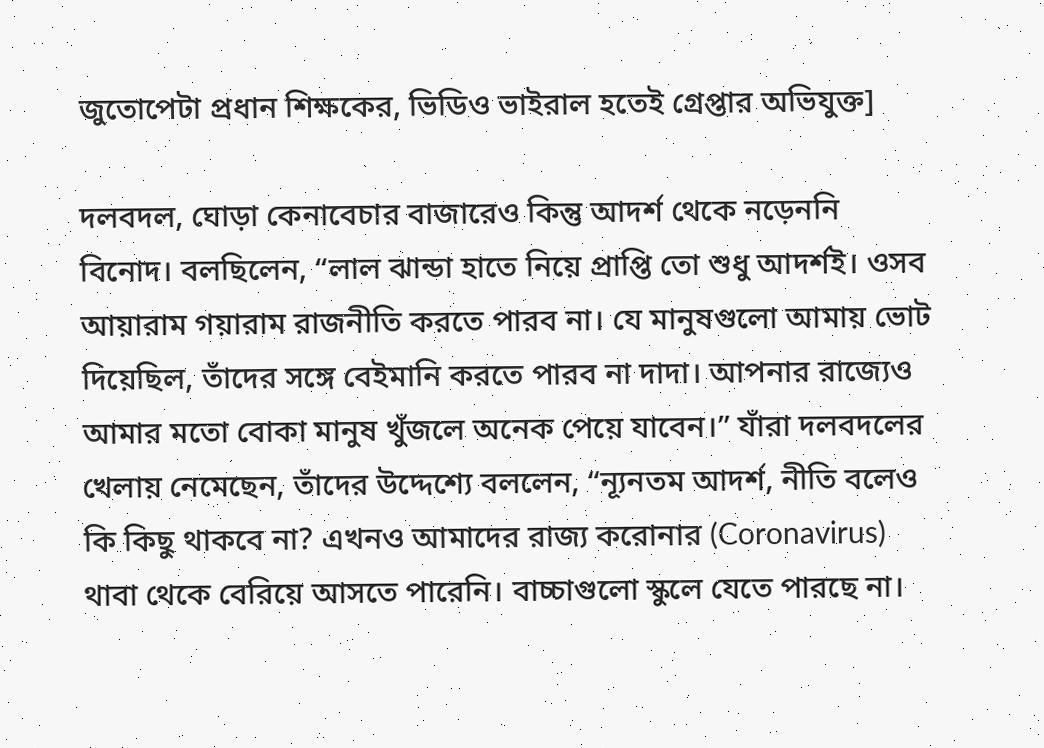জুতোপেটা প্রধান শিক্ষকের, ভিডিও ভাইরাল হতেই গ্রেপ্তার অভিযুক্ত]

দলবদল, ঘোড়া কেনাবেচার বাজারেও কিন্তু আদর্শ থেকে নড়েননি বিনোদ। বলছিলেন, “লাল ঝান্ডা হাতে নিয়ে প্রাপ্তি তো শুধু আদর্শই। ওসব আয়ারাম গয়ারাম রাজনীতি করতে পারব না। যে মানুষগুলো আমায় ভোট দিয়েছিল, তাঁদের সঙ্গে বেইমানি করতে পারব না দাদা। আপনার রাজ্যেও আমার মতো বোকা মানুষ খুঁজলে অনেক পেয়ে যাবেন।” যাঁরা দলবদলের খেলায় নেমেছেন, তাঁদের উদ্দেশ্যে বললেন, “ন্যূনতম আদর্শ, নীতি বলেও কি কিছু থাকবে না? এখনও আমাদের রাজ্য করোনার (Coronavirus) থাবা থেকে বেরিয়ে আসতে পারেনি। বাচ্চাগুলো স্কুলে যেতে পারছে না।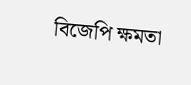বিজেপি ক্ষমতা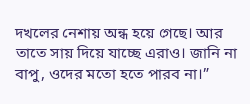দখলের নেশায় অন্ধ হয়ে গেছে। আর তাতে সায় দিয়ে যাচ্ছে এরাও। জানি না বাপু, ওদের মতো হতে পারব না।”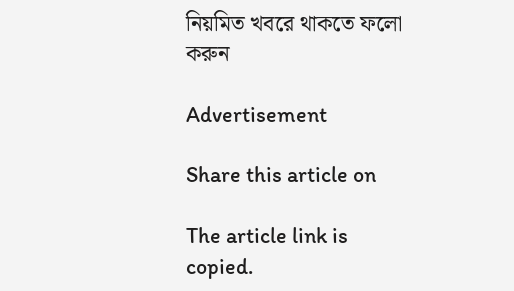নিয়মিত খবরে থাকতে ফলো করুন

Advertisement

Share this article on

The article link is copied.